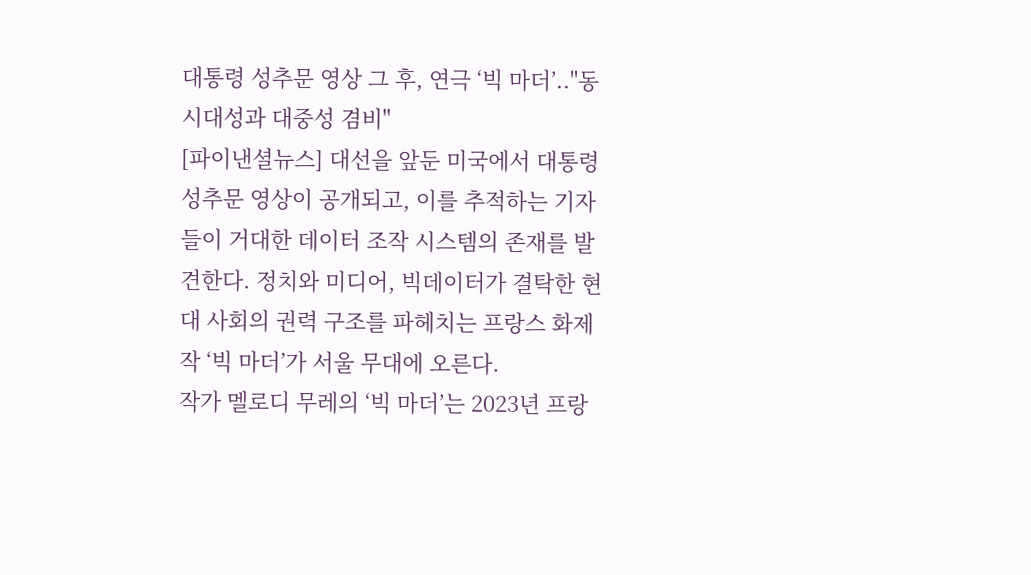대통령 성추문 영상 그 후, 연극 ‘빅 마더’.."동시대성과 대중성 겸비"
[파이낸셜뉴스] 대선을 앞둔 미국에서 대통령 성추문 영상이 공개되고, 이를 추적하는 기자들이 거대한 데이터 조작 시스템의 존재를 발견한다. 정치와 미디어, 빅데이터가 결탁한 현대 사회의 권력 구조를 파헤치는 프랑스 화제작 ‘빅 마더’가 서울 무대에 오른다.
작가 멜로디 무레의 ‘빅 마더’는 2023년 프랑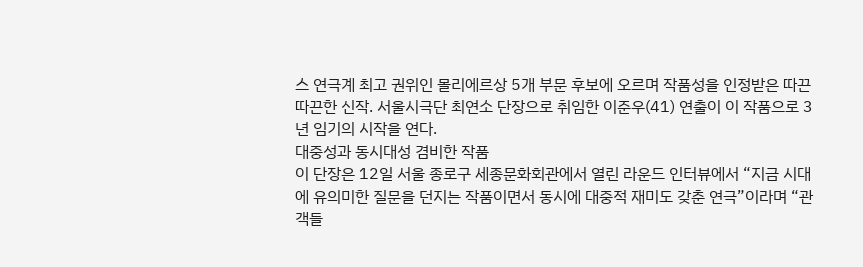스 연극계 최고 권위인 몰리에르상 5개 부문 후보에 오르며 작품성을 인정받은 따끈따끈한 신작. 서울시극단 최연소 단장으로 취임한 이준우(41) 연출이 이 작품으로 3년 임기의 시작을 연다.
대중성과 동시대성 겸비한 작품
이 단장은 12일 서울 종로구 세종문화회관에서 열린 라운드 인터뷰에서 “지금 시대에 유의미한 질문을 던지는 작품이면서 동시에 대중적 재미도 갖춘 연극”이라며 “관객들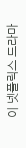이 넷플릭스 드라마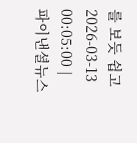를 보듯 쉽고
2026-03-13 00:05:00 |
파이낸셜뉴스